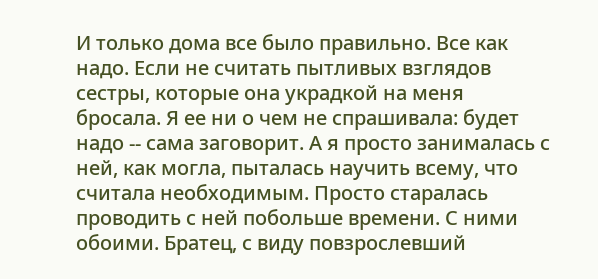И только дома все было правильно. Все как надо. Если не считать пытливых взглядов сестры, которые она украдкой на меня бросала. Я ее ни о чем не спрашивала: будет надо -- сама заговорит. А я просто занималась с ней, как могла, пыталась научить всему, что считала необходимым. Просто старалась проводить с ней побольше времени. С ними обоими. Братец, с виду повзрослевший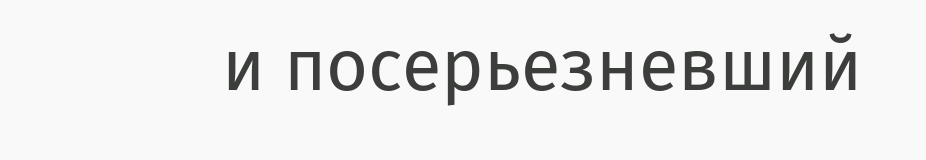и посерьезневший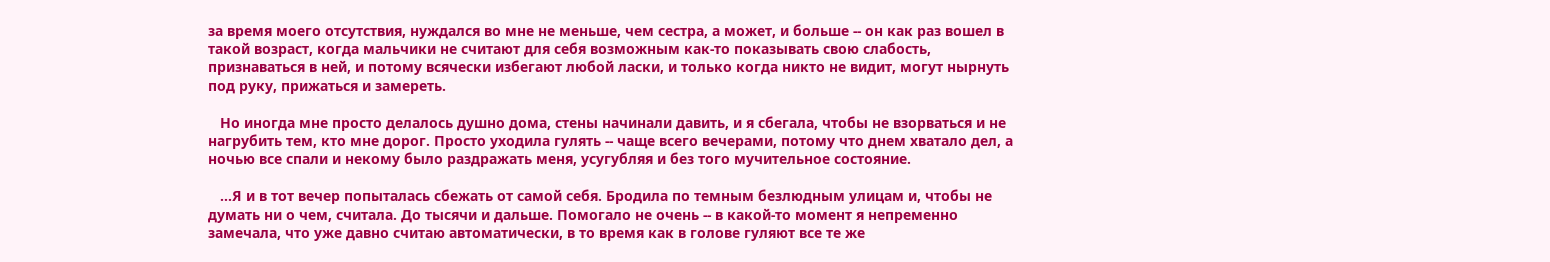за время моего отсутствия, нуждался во мне не меньше, чем сестра, а может, и больше -- он как раз вошел в такой возраст, когда мальчики не считают для себя возможным как-то показывать свою слабость, признаваться в ней, и потому всячески избегают любой ласки, и только когда никто не видит, могут нырнуть под руку, прижаться и замереть.

   Но иногда мне просто делалось душно дома, стены начинали давить, и я сбегала, чтобы не взорваться и не нагрубить тем, кто мне дорог. Просто уходила гулять -- чаще всего вечерами, потому что днем хватало дел, а ночью все спали и некому было раздражать меня, усугубляя и без того мучительное состояние.

   ...Я и в тот вечер попыталась сбежать от самой себя. Бродила по темным безлюдным улицам и, чтобы не думать ни о чем, считала. До тысячи и дальше. Помогало не очень -- в какой-то момент я непременно замечала, что уже давно считаю автоматически, в то время как в голове гуляют все те же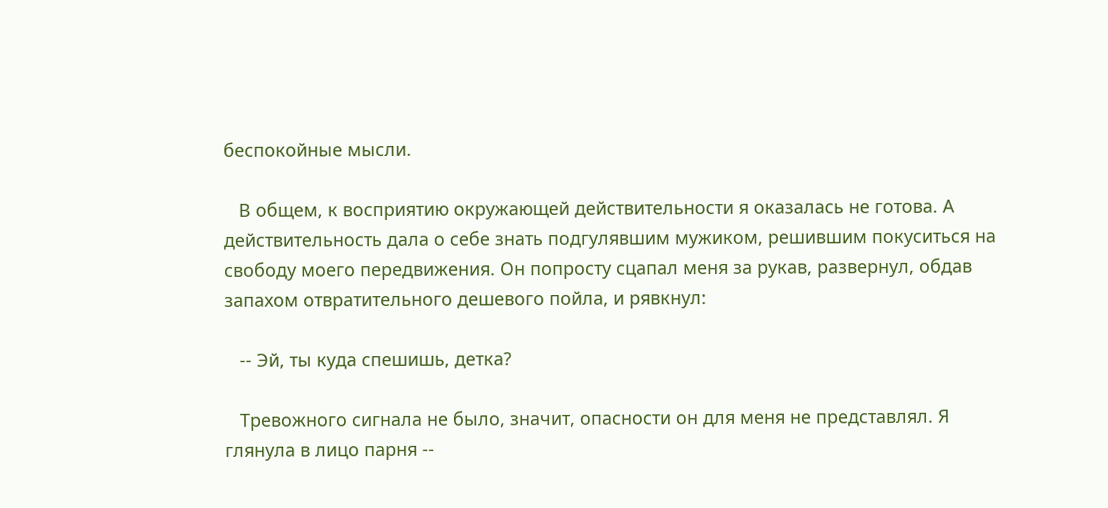беспокойные мысли.

   В общем, к восприятию окружающей действительности я оказалась не готова. А действительность дала о себе знать подгулявшим мужиком, решившим покуситься на свободу моего передвижения. Он попросту сцапал меня за рукав, развернул, обдав запахом отвратительного дешевого пойла, и рявкнул:

   -- Эй, ты куда спешишь, детка?

   Тревожного сигнала не было, значит, опасности он для меня не представлял. Я глянула в лицо парня --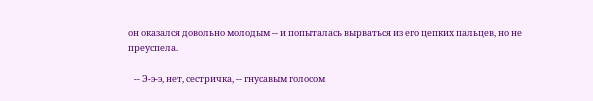он оказался довольно молодым -- и попыталась вырваться из его цепких пальцев, но не преуспела.

   -- Э-э-э, нет, сестричка, -- гнусавым голосом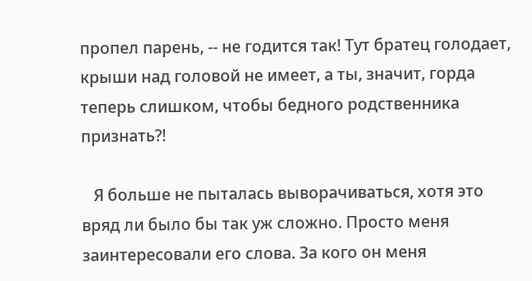пропел парень, -- не годится так! Тут братец голодает, крыши над головой не имеет, а ты, значит, горда теперь слишком, чтобы бедного родственника признать?!

   Я больше не пыталась выворачиваться, хотя это вряд ли было бы так уж сложно. Просто меня заинтересовали его слова. За кого он меня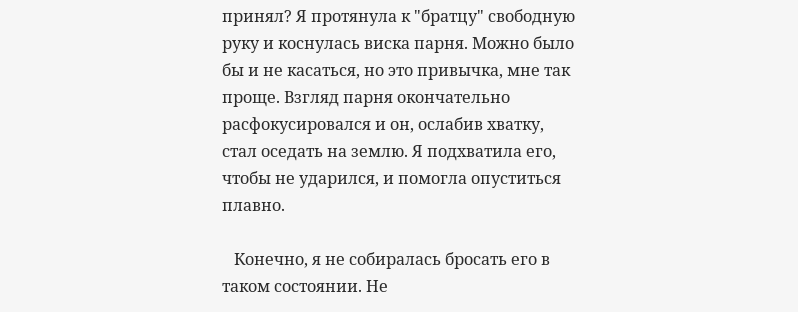принял? Я протянула к "братцу" свободную руку и коснулась виска парня. Можно было бы и не касаться, но это привычка, мне так проще. Взгляд парня окончательно расфокусировался и он, ослабив хватку, стал оседать на землю. Я подхватила его, чтобы не ударился, и помогла опуститься плавно.

   Конечно, я не собиралась бросать его в таком состоянии. Не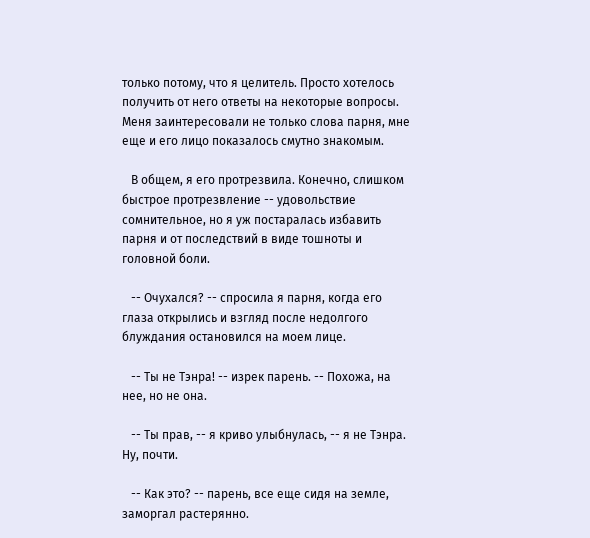только потому, что я целитель. Просто хотелось получить от него ответы на некоторые вопросы. Меня заинтересовали не только слова парня, мне еще и его лицо показалось смутно знакомым.

   В общем, я его протрезвила. Конечно, слишком быстрое протрезвление -- удовольствие сомнительное, но я уж постаралась избавить парня и от последствий в виде тошноты и головной боли.

   -- Очухался? -- спросила я парня, когда его глаза открылись и взгляд после недолгого блуждания остановился на моем лице.

   -- Ты не Тэнра! -- изрек парень. -- Похожа, на нее, но не она.

   -- Ты прав, -- я криво улыбнулась, -- я не Тэнра. Ну, почти.

   -- Как это? -- парень, все еще сидя на земле, заморгал растерянно.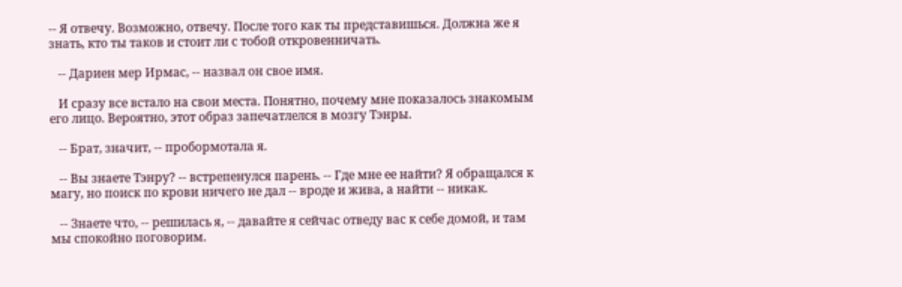-- Я отвечу. Возможно, отвечу. После того как ты представишься. Должна же я знать, кто ты таков и стоит ли с тобой откровенничать.

   -- Дариен мер Ирмас, -- назвал он свое имя.

   И сразу все встало на свои места. Понятно, почему мне показалось знакомым его лицо. Вероятно, этот образ запечатлелся в мозгу Тэнры.

   -- Брат, значит, -- пробормотала я.

   -- Вы знаете Тэнру? -- встрепенулся парень. -- Где мне ее найти? Я обращался к магу, но поиск по крови ничего не дал -- вроде и жива, а найти -- никак.

   -- Знаете что, -- решилась я, -- давайте я сейчас отведу вас к себе домой, и там мы спокойно поговорим.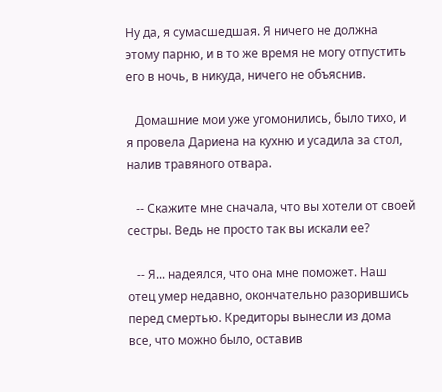Ну да, я сумасшедшая. Я ничего не должна этому парню, и в то же время не могу отпустить его в ночь, в никуда, ничего не объяснив.

   Домашние мои уже угомонились, было тихо, и я провела Дариена на кухню и усадила за стол, налив травяного отвара.

   -- Скажите мне сначала, что вы хотели от своей сестры. Ведь не просто так вы искали ее?

   -- Я... надеялся, что она мне поможет. Наш отец умер недавно, окончательно разорившись перед смертью. Кредиторы вынесли из дома все, что можно было, оставив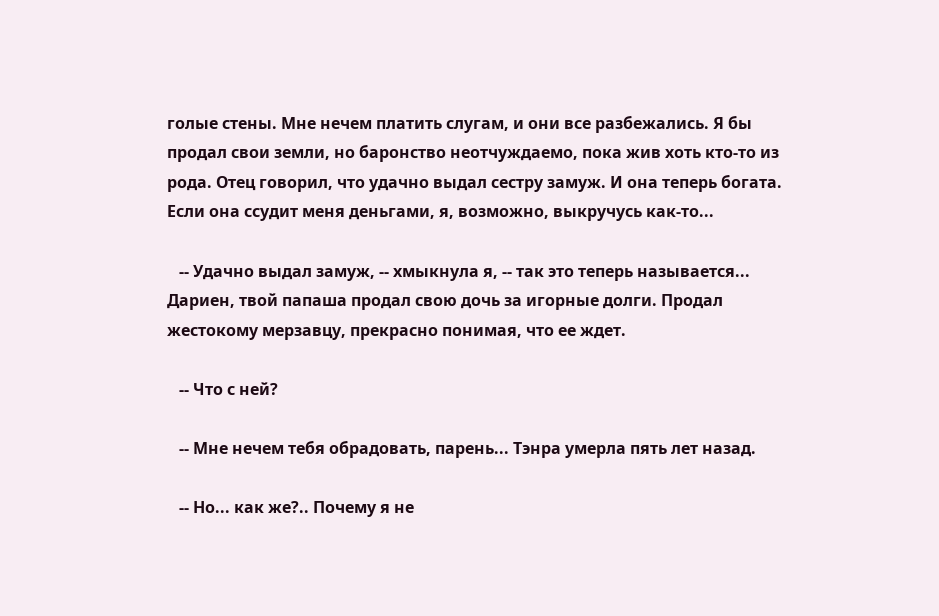голые стены. Мне нечем платить слугам, и они все разбежались. Я бы продал свои земли, но баронство неотчуждаемо, пока жив хоть кто-то из рода. Отец говорил, что удачно выдал сестру замуж. И она теперь богата. Если она ссудит меня деньгами, я, возможно, выкручусь как-то...

   -- Удачно выдал замуж, -- хмыкнула я, -- так это теперь называется... Дариен, твой папаша продал свою дочь за игорные долги. Продал жестокому мерзавцу, прекрасно понимая, что ее ждет.

   -- Что с ней?

   -- Мне нечем тебя обрадовать, парень... Тэнра умерла пять лет назад.

   -- Но... как же?.. Почему я не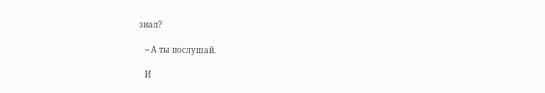знал?

   -- А ты послушай.

   И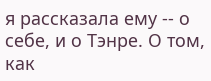я рассказала ему -- о себе, и о Тэнре. О том, как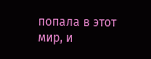попала в этот мир, и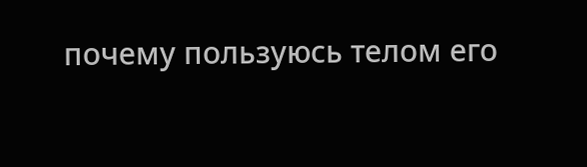почему пользуюсь телом его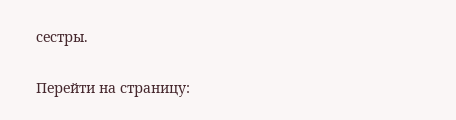сестры.

Перейти на страницу: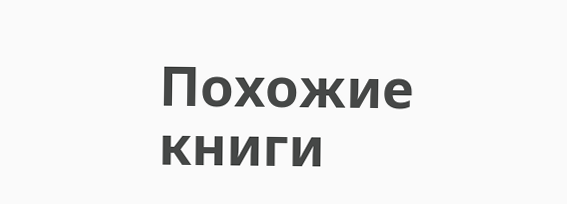Похожие книги